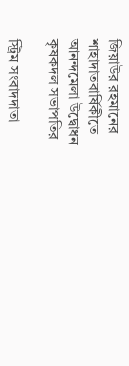জিয়াউর রহমানের শাহাদাতবার্ষিকীতে আনন্দমেলা উদ্বোধন কৃষকদল সভাপতির

স্ট্রিম সংবাদদাতা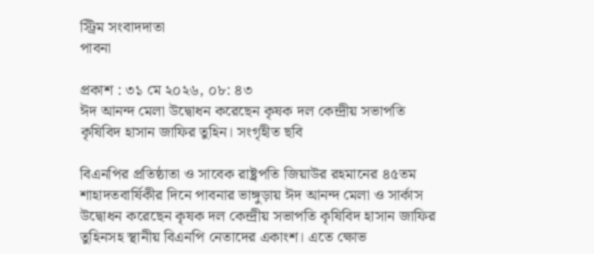স্ট্রিম সংবাদদাতা
পাবনা

প্রকাশ : ৩১ মে ২০২৬, ০৮: ৪৩
ঈদ আনন্দ মেলা উদ্বোধন করেছেন কৃষক দল কেন্দ্রীয় সভাপতি কৃষিবিদ হাসান জাফির তুহিন। সংগৃহীত ছবি

বিএনপির প্রতিষ্ঠাতা ও সাবেক রাষ্ট্রপতি জিয়াউর রহমানের ৪৫তম শাহাদতবার্ষিকীর দিনে পাবনার ভাঙ্গুড়ায় ঈদ আনন্দ মেলা ও সার্কাস উদ্বোধন করেছেন কৃষক দল কেন্দ্রীয় সভাপতি কৃষিবিদ হাসান জাফির তুহিনসহ স্থানীয় বিএনপি নেতাদের একাংশ। এতে ক্ষোভ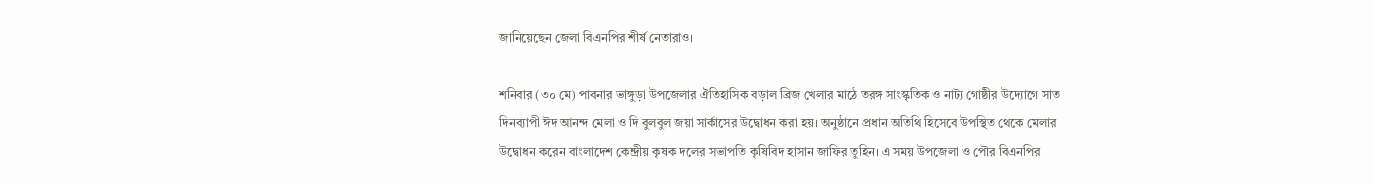জানিয়েছেন জেলা বিএনপির শীর্ষ নেতারাও।

শনিবার (৩০ মে) পাবনার ভাঙ্গুড়া উপজেলার ঐতিহাসিক বড়াল ব্রিজ খেলার মাঠে তরঙ্গ সাংস্কৃতিক ও নাট্য গোষ্ঠীর উদ্যোগে সাত দিনব্যাপী ঈদ আনন্দ মেলা ও দি বুলবুল জয়া সার্কাসের উদ্বোধন করা হয়। অনুষ্ঠানে প্রধান অতিথি হিসেবে উপস্থিত থেকে মেলার উদ্বোধন করেন বাংলাদেশ কেন্দ্রীয় কৃষক দলের সভাপতি কৃষিবিদ হাসান জাফির তুহিন। এ সময় উপজেলা ও পৌর বিএনপির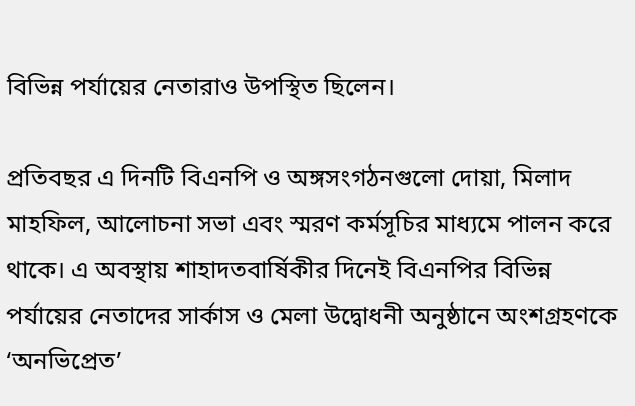বিভিন্ন পর্যায়ের নেতারাও উপস্থিত ছিলেন।

প্রতিবছর এ দিনটি বিএনপি ও অঙ্গসংগঠনগুলো দোয়া, মিলাদ মাহফিল, আলোচনা সভা এবং স্মরণ কর্মসূচির মাধ্যমে পালন করে থাকে। এ অবস্থায় শাহাদতবার্ষিকীর দিনেই বিএনপির বিভিন্ন পর্যায়ের নেতাদের সার্কাস ও মেলা উদ্বোধনী অনুষ্ঠানে অংশগ্রহণকে ‘অনভিপ্রেত’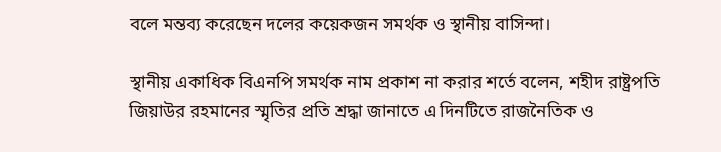বলে মন্তব্য করেছেন দলের কয়েকজন সমর্থক ও স্থানীয় বাসিন্দা।

স্থানীয় একাধিক বিএনপি সমর্থক নাম প্রকাশ না করার শর্তে বলেন, শহীদ রাষ্ট্রপতি জিয়াউর রহমানের স্মৃতির প্রতি শ্রদ্ধা জানাতে এ দিনটিতে রাজনৈতিক ও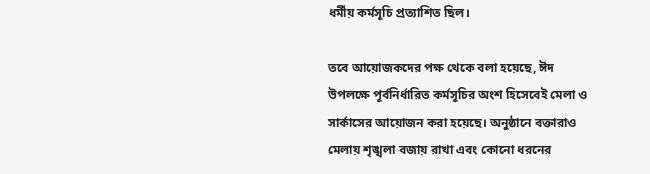ধর্মীয় কর্মসূচি প্রত্যাশিত ছিল।

তবে আয়োজকদের পক্ষ থেকে বলা হয়েছে, ঈদ উপলক্ষে পূর্বনির্ধারিত কর্মসূচির অংশ হিসেবেই মেলা ও সার্কাসের আয়োজন করা হয়েছে। অনুষ্ঠানে বক্তারাও মেলায় শৃঙ্খলা বজায় রাখা এবং কোনো ধরনের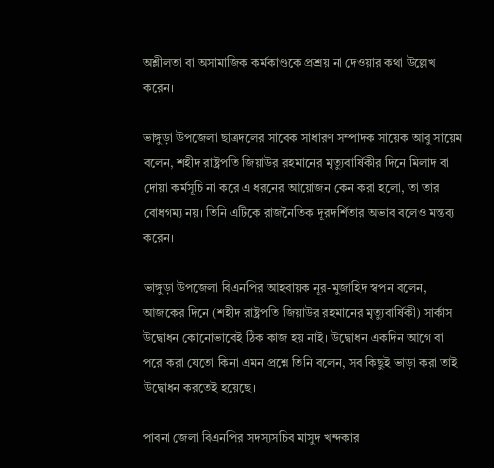অশ্লীলতা বা অসামাজিক কর্মকাণ্ডকে প্রশ্রয় না দেওয়ার কথা উল্লেখ করেন।

ভাঙ্গুড়া উপজেলা ছাত্রদলের সাবেক সাধারণ সম্পাদক সায়েক আবু সায়েম বলেন, শহীদ রাষ্ট্রপতি জিয়াউর রহমানের মৃত্যুবার্ষিকীর দিনে মিলাদ বা দোয়া কর্মসূচি না করে এ ধরনের আয়োজন কেন করা হলো, তা তার বোধগম্য নয়। তিনি এটিকে রাজনৈতিক দূরদর্শিতার অভাব বলেও মন্তব্য করেন।

ভাঙ্গুড়া উপজেলা বিএনপির আহবায়ক নূর-মুজাহিদ স্বপন বলেন, আজকের দিনে (শহীদ রাষ্ট্রপতি জিয়াউর রহমানের মৃত্যুবার্ষিকী) সার্কাস উদ্বোধন কোনোভাবেই ঠিক কাজ হয় নাই। উদ্বোধন একদিন আগে বা পরে করা যেতো কিনা এমন প্রশ্নে তিনি বলেন, সব কিছুই ভাড়া করা তাই উদ্বোধন করতেই হয়েছে।

পাবনা জেলা বিএনপির সদস্যসচিব মাসুদ খন্দকার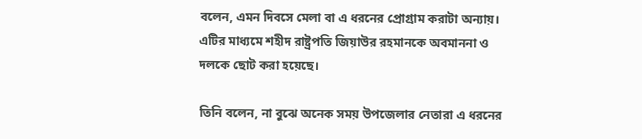বলেন, এমন দিবসে মেলা বা এ ধরনের প্রোগ্রাম করাটা অন্যায়। এটির মাধ্যমে শহীদ রাষ্ট্রপতি জিয়াউর রহমানকে অবমাননা ও দলকে ছোট করা হয়েছে।

তিনি বলেন, না বুঝে অনেক সময় উপজেলার নেতারা এ ধরনের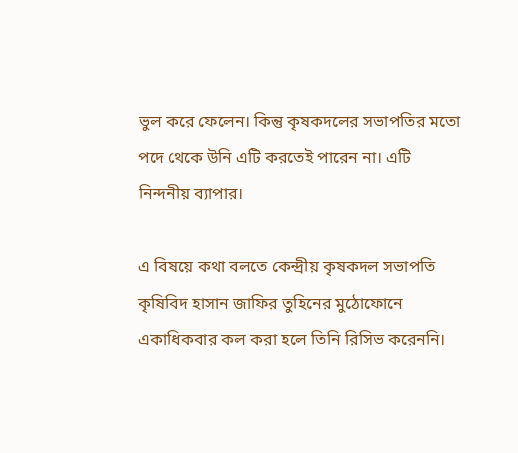ভুল করে ফেলেন। কিন্তু কৃষকদলের সভাপতির মতো পদে থেকে উনি এটি করতেই পারেন না। এটি নিন্দনীয় ব্যাপার।

এ বিষয়ে কথা বলতে কেন্দ্রীয় কৃষকদল সভাপতি কৃষিবিদ হাসান জাফির তুহিনের মুঠোফোনে একাধিকবার কল করা হলে তিনি রিসিভ করেননি।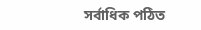সর্বাধিক পঠিত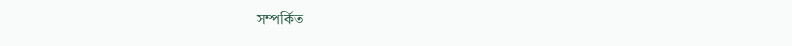সম্পর্কিত